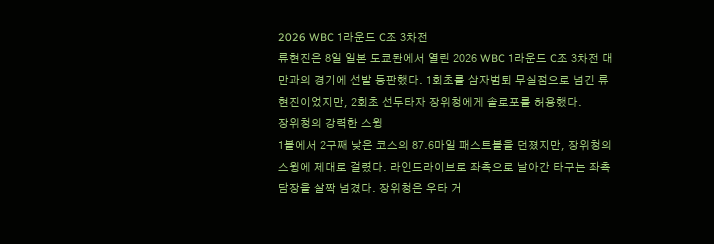2026 WBC 1라운드 C조 3차전
류현진은 8일 일본 도쿄돤에서 열린 2026 WBC 1라운드 C조 3차전 대만과의 경기에 선발 등판했다. 1회초를 삼자범퇴 무실점으로 넘긴 류현진이었지만, 2회초 선두타자 장위청에게 솔로포를 허용했다.
장위청의 강력한 스윙
1볼에서 2구째 낮은 코스의 87.6마일 패스트볼을 던졌지만, 장위청의 스윙에 제대로 걸렸다. 라인드라이브로 좌측으로 날아간 타구는 좌측 담장을 살짝 넘겼다. 장위청은 우타 거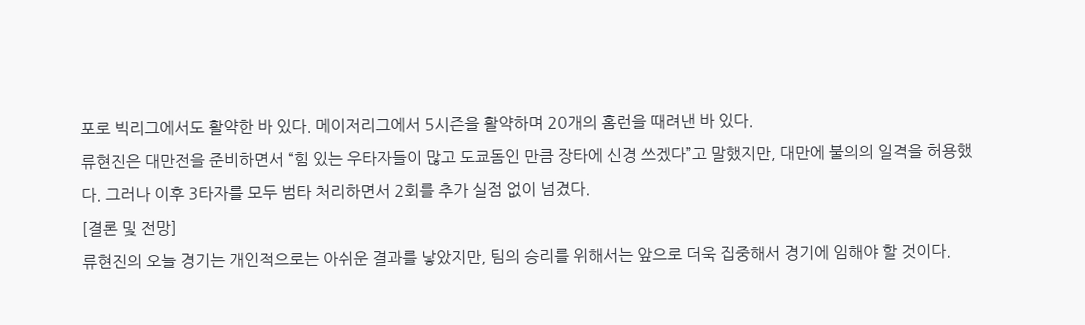포로 빅리그에서도 활약한 바 있다. 메이저리그에서 5시즌을 활약하며 20개의 홈런을 때려낸 바 있다.
류현진은 대만전을 준비하면서 “힘 있는 우타자들이 많고 도쿄돔인 만큼 장타에 신경 쓰겠다”고 말했지만, 대만에 불의의 일격을 허용했다. 그러나 이후 3타자를 모두 범타 처리하면서 2회를 추가 실점 없이 넘겼다.
[결론 및 전망]
류현진의 오늘 경기는 개인적으로는 아쉬운 결과를 낳았지만, 팀의 승리를 위해서는 앞으로 더욱 집중해서 경기에 임해야 할 것이다.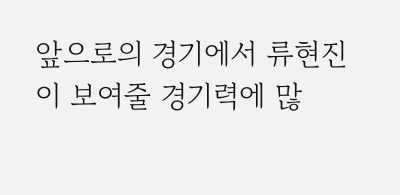앞으로의 경기에서 류현진이 보여줄 경기력에 많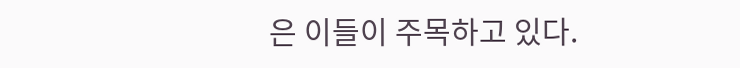은 이들이 주목하고 있다.